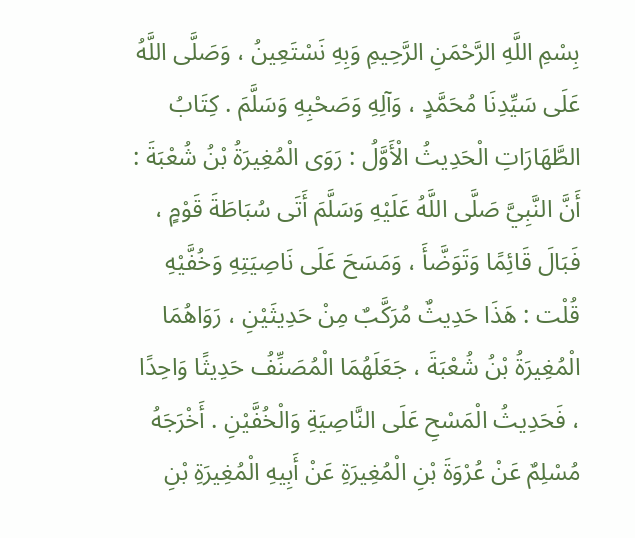بِسْمِ اللَّهِ الرَّحْمَنِ الرَّحِيمِ وَبِهِ نَسْتَعِينُ ، وَصَلَّى اللَّهُ عَلَى سَيِّدِنَا مُحَمَّدٍ ، وَآلِهِ وَصَحْبِهِ وَسَلَّمَ . كِتَابُ الطَّهَارَاتِ الْحَدِيثُ الْأَوَّلُ : رَوَى الْمُغِيرَةُ بْنُ شُعْبَةَ : أَنَّ النَّبِيَّ صَلَّى اللَّهُ عَلَيْهِ وَسَلَّمَ أَتَى سُبَاطَةَ قَوْمٍ ، فَبَالَ قَائِمًا وَتَوَضَّأَ ، وَمَسَحَ عَلَى نَاصِيَتِهِ وَخُفَّيْهِ قُلْت : هَذَا حَدِيثٌ مُرَكَّبٌ مِنْ حَدِيثَيْنِ ، رَوَاهُمَا الْمُغِيرَةُ بْنُ شُعْبَةَ ، جَعَلَهُمَا الْمُصَنِّفُ حَدِيثًا وَاحِدًا ، فَحَدِيثُ الْمَسْحِ عَلَى النَّاصِيَةِ وَالْخُفَّيْنِ . أَخْرَجَهُ مُسْلِمٌ عَنْ عُرْوَةَ بْنِ الْمُغِيرَةِ عَنْ أَبِيهِ الْمُغِيرَةِ بْنِ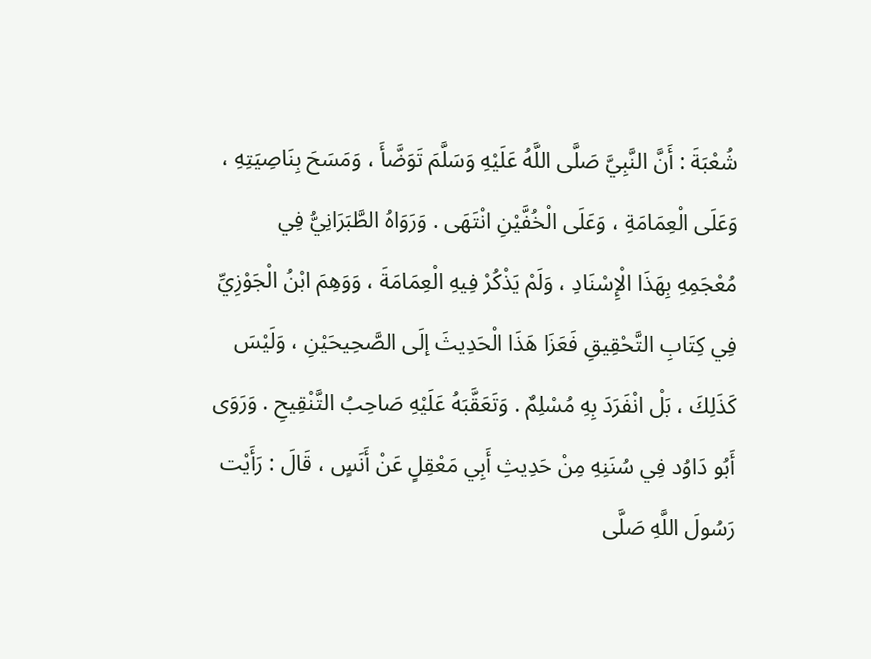شُعْبَةَ : أَنَّ النَّبِيَّ صَلَّى اللَّهُ عَلَيْهِ وَسَلَّمَ تَوَضَّأَ ، وَمَسَحَ بِنَاصِيَتِهِ ، وَعَلَى الْعِمَامَةِ ، وَعَلَى الْخُفَّيْنِ انْتَهَى . وَرَوَاهُ الطَّبَرَانِيُّ فِي مُعْجَمِهِ بِهَذَا الْإِسْنَادِ ، وَلَمْ يَذْكُرْ فِيهِ الْعِمَامَةَ ، وَوَهِمَ ابْنُ الْجَوْزِيِّ فِي كِتَابِ التَّحْقِيقِ فَعَزَا هَذَا الْحَدِيثَ إلَى الصَّحِيحَيْنِ ، وَلَيْسَ كَذَلِكَ ، بَلْ انْفَرَدَ بِهِ مُسْلِمٌ . وَتَعَقَّبَهُ عَلَيْهِ صَاحِبُ التَّنْقِيحِ . وَرَوَى أَبُو دَاوُد فِي سُنَنِهِ مِنْ حَدِيثِ أَبِي مَعْقِلٍ عَنْ أَنَسٍ ، قَالَ : رَأَيْت رَسُولَ اللَّهِ صَلَّى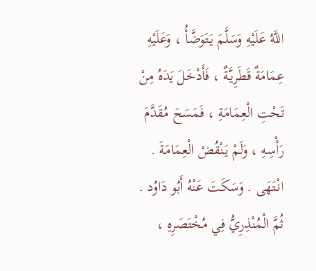اللَّهُ عَلَيْهِ وَسَلَّمَ يَتَوَضَّأُ ، وَعَلَيْهِ عِمَامَةٌ قَطَرِيَّةٌ ، فَأَدْخَلَ يَدَهُ مِنْ تَحْتِ الْعِمَامَةِ ، فَمَسَحَ مُقَدَّمَ رَأْسِهِ ، وَلَمْ يَنْقُضْ الْعِمَامَةَ . انْتَهَى . وَسَكَتَ عَنْهُ أَبُو دَاوُد . ثُمَّ الْمُنْذِرِيُّ فِي مُخْتَصَرِهِ ،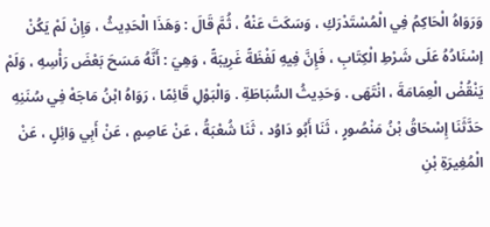وَرَوَاهُ الْحَاكِمُ فِي الْمُسْتَدْرَكِ ، وَسَكَتَ عَنْهُ ، ثُمَّ قَالَ : وَهَذَا الْحَدِيثُ ، وَإِنْ لَمْ يَكُنْ إسْنَادُهُ عَلَى شَرْطِ الْكِتَابِ ، فَإِنَّ فِيهِ لَفْظَةً غَرِيبَةً ، وَهِيَ : أَنَّهُ مَسَحَ بَعْضَ رَأْسِهِ ، وَلَمْ يَنْقُضْ الْعِمَامَةَ ، انْتَهَى . وَحَدِيثُ السُّبَاطَةِ . وَالْبَوْلِ قَائِمًا ، رَوَاهُ ابْنُ مَاجَهْ فِي سُنَنِهِ حَدَّثَنَا إِسْحَاقُ بْنُ مَنْصُورٍ ، ثَنَا أَبُو دَاوُد ، ثَنَا شُعْبَةُ ، عَنْ عَاصِمٍ ، عَنْ أَبِي وَائِلٍ ، عَنْ الْمُغِيرَةِ بْنِ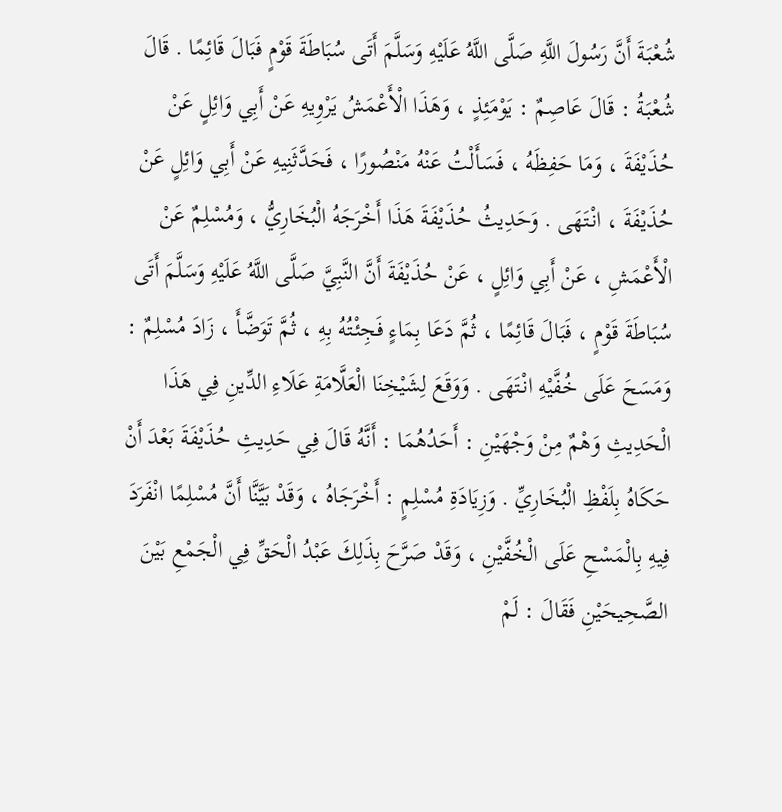شُعْبَةَ أَنَّ رَسُولَ اللَّهِ صَلَّى اللَّهُ عَلَيْهِ وَسَلَّمَ أَتَى سُبَاطَةَ قَوْمٍ فَبَالَ قَائِمًا . قَالَ شُعْبَةُ : قَالَ عَاصِمٌ : يَوْمَئِذٍ ، وَهَذَا الْأَعْمَشُ يَرْوِيهِ عَنْ أَبِي وَائِلٍ عَنْ حُذَيْفَةَ ، وَمَا حَفِظَهُ ، فَسَأَلْتُ عَنْهُ مَنْصُورًا ، فَحَدَّثَنِيهِ عَنْ أَبِي وَائِلٍ عَنْ حُذَيْفَةَ ، انْتَهَى . وَحَدِيثُ حُذَيْفَةَ هَذَا أَخْرَجَهُ الْبُخَارِيُّ ، وَمُسْلِمٌ عَنْ الْأَعْمَشِ ، عَنْ أَبِي وَائِلٍ ، عَنْ حُذَيْفَةَ أَنَّ النَّبِيَّ صَلَّى اللَّهُ عَلَيْهِ وَسَلَّمَ أَتَى سُبَاطَةَ قَوْمٍ ، فَبَالَ قَائِمًا ، ثُمَّ دَعَا بِمَاءٍ فَجِئْتُهُ بِهِ ، ثُمَّ تَوَضَّأَ ، زَادَ مُسْلِمٌ : وَمَسَحَ عَلَى خُفَّيْهِ انْتَهَى . وَوَقَعَ لِشَيْخِنَا الْعَلَّامَةِ عَلَاءِ الدِّينِ فِي هَذَا الْحَدِيثِ وَهْمٌ مِنْ وَجْهَيْنِ : أَحَدُهُمَا : أَنَّهُ قَالَ فِي حَدِيثِ حُذَيْفَةَ بَعْدَ أَنْ حَكَاهُ بِلَفْظِ الْبُخَارِيِّ . وَزِيَادَةِ مُسْلِمٍ : أَخْرَجَاهُ ، وَقَدْ بَيَّنَّا أَنَّ مُسْلِمًا انْفَرَدَ فِيهِ بِالْمَسْحِ عَلَى الْخُفَّيْنِ ، وَقَدْ صَرَّحَ بِذَلِكَ عَبْدُ الْحَقِّ فِي الْجَمْعِ بَيْنَ الصَّحِيحَيْنِ فَقَالَ : لَمْ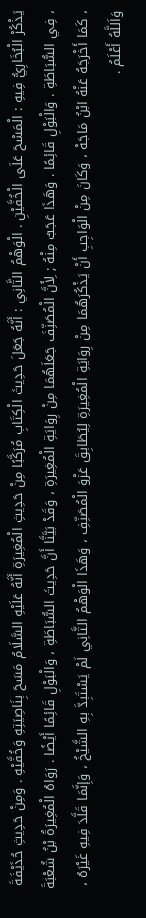يَذْكُرْ الْبُخَارِيُّ فِيهِ : الْمَسْحَ عَلَى الْخُفَّيْنِ . الْوَهْمُ الثَّانِي : أَنَّهُ جَعَلَ حَدِيثَ الْكِتَابِ مُرَكَّبًا مِنْ حَدِيثِ الْمُغِيرَةِ أَنَّهُ عَلَيْهِ السَّلَامُ مَسَحَ بِنَاصِيَتِهِ وَخُفَّيْهِ . وَمِنْ حَدِيثِ حُذَيْفَةَ ، فِي السُّبَاطَةِ . وَالْبَوْلِ قَائِمًا . وَهَذَا عَجَبٌ مِنْهُ ; لِأَنَّ الْمُصَنِّفَ جَعَلَهُمَا مِنْ رِوَايَةِ الْمُغِيرَةِ ، وَقَدْ بَيَّنَّا أَنَّ حَدِيثَ السُّبَاطَةِ ، وَالْبَوْلِ قَائِمًا أَيْضًا . رَوَاهُ الْمُغِيرَةُ بْنُ شُعْبَةَ ، كَمَا أَخْرَجَهُ عَنْهُ ابْنُ مَاجَهْ ، وَكَانَ مِنْ الْوَاجِبِ أَنْ يَذْكُرَهُمَا مِنْ رِوَايَةِ الْمُغِيرَةِ لِيُطَابِقَ عَزْوَ الْمُصَنِّفِ ، وَهَذَا الْوَهْمُ الثَّانِي لَمْ يَسْتَبِدَّ بِهِ الشَّيْخُ ، وَإِنَّمَا قَلَّدَ فِيهِ غَيْرَهُ ، وَاَللَّهُ أَعْلَمُ .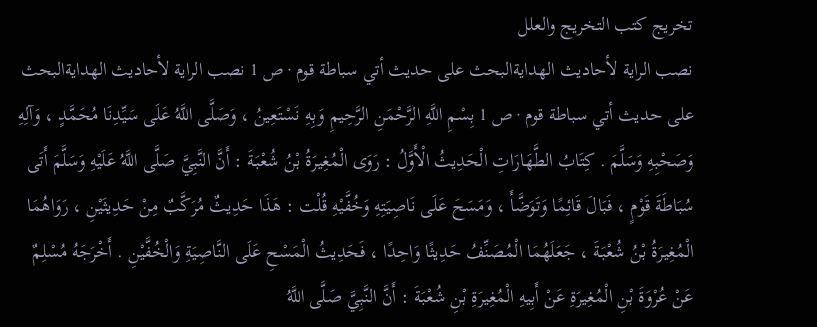تخريج كتب التخريج والعلل
نصب الراية لأحاديث الهدايةالبحث على حديث أتي سباطة قوم · ص 1 نصب الراية لأحاديث الهدايةالبحث على حديث أتي سباطة قوم · ص 1 بِسْمِ اللَّهِ الرَّحْمَنِ الرَّحِيمِ وَبِهِ نَسْتَعِينُ ، وَصَلَّى اللَّهُ عَلَى سَيِّدِنَا مُحَمَّدٍ ، وَآلِهِ وَصَحْبِهِ وَسَلَّمَ . كِتَابُ الطَّهَارَاتِ الْحَدِيثُ الْأَوَّلُ : رَوَى الْمُغِيرَةُ بْنُ شُعْبَةَ : أَنَّ النَّبِيَّ صَلَّى اللَّهُ عَلَيْهِ وَسَلَّمَ أَتَى سُبَاطَةَ قَوْمٍ ، فَبَالَ قَائِمًا وَتَوَضَّأَ ، وَمَسَحَ عَلَى نَاصِيَتِهِ وَخُفَّيْهِ قُلْت : هَذَا حَدِيثٌ مُرَكَّبٌ مِنْ حَدِيثَيْنِ ، رَوَاهُمَا الْمُغِيرَةُ بْنُ شُعْبَةَ ، جَعَلَهُمَا الْمُصَنِّفُ حَدِيثًا وَاحِدًا ، فَحَدِيثُ الْمَسْحِ عَلَى النَّاصِيَةِ وَالْخُفَّيْنِ . أَخْرَجَهُ مُسْلِمٌ عَنْ عُرْوَةَ بْنِ الْمُغِيرَةِ عَنْ أَبِيهِ الْمُغِيرَةِ بْنِ شُعْبَةَ : أَنَّ النَّبِيَّ صَلَّى اللَّهُ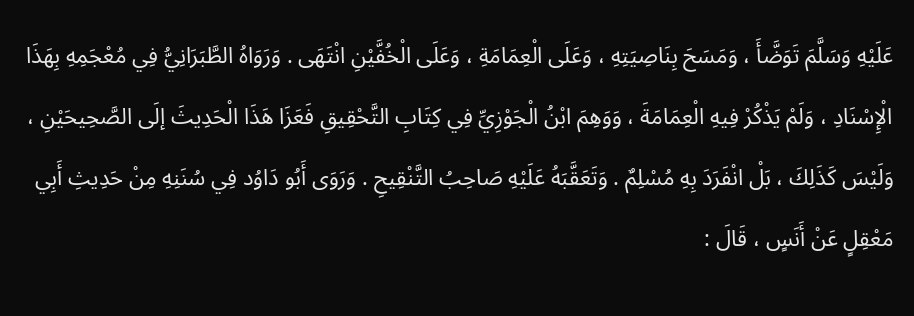عَلَيْهِ وَسَلَّمَ تَوَضَّأَ ، وَمَسَحَ بِنَاصِيَتِهِ ، وَعَلَى الْعِمَامَةِ ، وَعَلَى الْخُفَّيْنِ انْتَهَى . وَرَوَاهُ الطَّبَرَانِيُّ فِي مُعْجَمِهِ بِهَذَا الْإِسْنَادِ ، وَلَمْ يَذْكُرْ فِيهِ الْعِمَامَةَ ، وَوَهِمَ ابْنُ الْجَوْزِيِّ فِي كِتَابِ التَّحْقِيقِ فَعَزَا هَذَا الْحَدِيثَ إلَى الصَّحِيحَيْنِ ، وَلَيْسَ كَذَلِكَ ، بَلْ انْفَرَدَ بِهِ مُسْلِمٌ . وَتَعَقَّبَهُ عَلَيْهِ صَاحِبُ التَّنْقِيحِ . وَرَوَى أَبُو دَاوُد فِي سُنَنِهِ مِنْ حَدِيثِ أَبِي مَعْقِلٍ عَنْ أَنَسٍ ، قَالَ :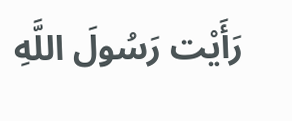رَأَيْت رَسُولَ اللَّهِ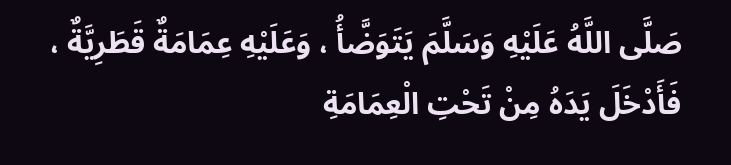صَلَّى اللَّهُ عَلَيْهِ وَسَلَّمَ يَتَوَضَّأُ ، وَعَلَيْهِ عِمَامَةٌ قَطَرِيَّةٌ ، فَأَدْخَلَ يَدَهُ مِنْ تَحْتِ الْعِمَامَةِ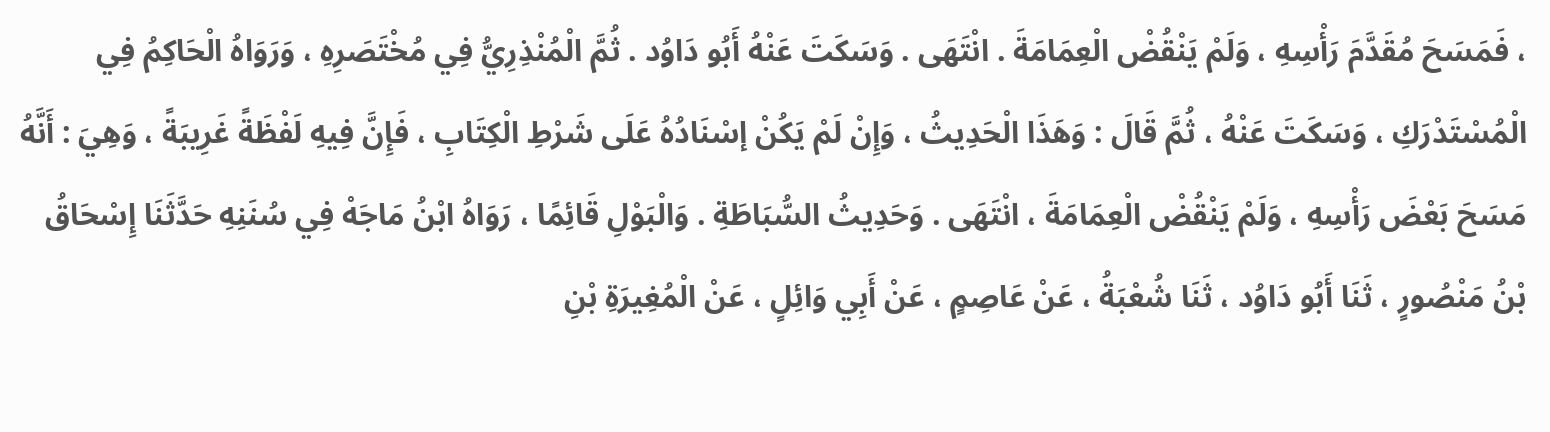، فَمَسَحَ مُقَدَّمَ رَأْسِهِ ، وَلَمْ يَنْقُضْ الْعِمَامَةَ . انْتَهَى . وَسَكَتَ عَنْهُ أَبُو دَاوُد . ثُمَّ الْمُنْذِرِيُّ فِي مُخْتَصَرِهِ ، وَرَوَاهُ الْحَاكِمُ فِي الْمُسْتَدْرَكِ ، وَسَكَتَ عَنْهُ ، ثُمَّ قَالَ : وَهَذَا الْحَدِيثُ ، وَإِنْ لَمْ يَكُنْ إسْنَادُهُ عَلَى شَرْطِ الْكِتَابِ ، فَإِنَّ فِيهِ لَفْظَةً غَرِيبَةً ، وَهِيَ : أَنَّهُ مَسَحَ بَعْضَ رَأْسِهِ ، وَلَمْ يَنْقُضْ الْعِمَامَةَ ، انْتَهَى . وَحَدِيثُ السُّبَاطَةِ . وَالْبَوْلِ قَائِمًا ، رَوَاهُ ابْنُ مَاجَهْ فِي سُنَنِهِ حَدَّثَنَا إِسْحَاقُ بْنُ مَنْصُورٍ ، ثَنَا أَبُو دَاوُد ، ثَنَا شُعْبَةُ ، عَنْ عَاصِمٍ ، عَنْ أَبِي وَائِلٍ ، عَنْ الْمُغِيرَةِ بْنِ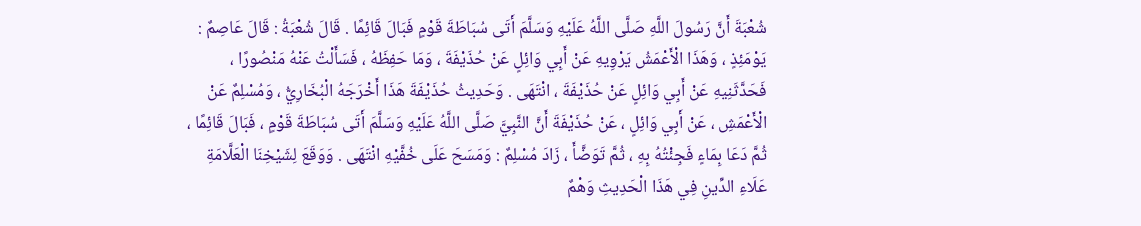شُعْبَةَ أَنَّ رَسُولَ اللَّهِ صَلَّى اللَّهُ عَلَيْهِ وَسَلَّمَ أَتَى سُبَاطَةَ قَوْمٍ فَبَالَ قَائِمًا . قَالَ شُعْبَةُ : قَالَ عَاصِمٌ : يَوْمَئِذٍ ، وَهَذَا الْأَعْمَشُ يَرْوِيهِ عَنْ أَبِي وَائِلٍ عَنْ حُذَيْفَةَ ، وَمَا حَفِظَهُ ، فَسَأَلْتُ عَنْهُ مَنْصُورًا ، فَحَدَّثَنِيهِ عَنْ أَبِي وَائِلٍ عَنْ حُذَيْفَةَ ، انْتَهَى . وَحَدِيثُ حُذَيْفَةَ هَذَا أَخْرَجَهُ الْبُخَارِيُّ ، وَمُسْلِمٌ عَنْ الْأَعْمَشِ ، عَنْ أَبِي وَائِلٍ ، عَنْ حُذَيْفَةَ أَنَّ النَّبِيَّ صَلَّى اللَّهُ عَلَيْهِ وَسَلَّمَ أَتَى سُبَاطَةَ قَوْمٍ ، فَبَالَ قَائِمًا ، ثُمَّ دَعَا بِمَاءٍ فَجِئْتُهُ بِهِ ، ثُمَّ تَوَضَّأَ ، زَادَ مُسْلِمٌ : وَمَسَحَ عَلَى خُفَّيْهِ انْتَهَى . وَوَقَعَ لِشَيْخِنَا الْعَلَّامَةِ عَلَاءِ الدِّينِ فِي هَذَا الْحَدِيثِ وَهْمٌ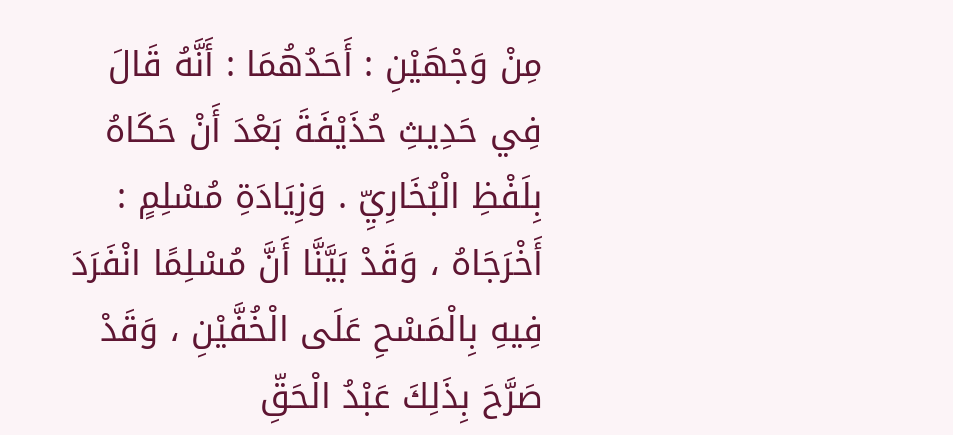مِنْ وَجْهَيْنِ : أَحَدُهُمَا : أَنَّهُ قَالَ فِي حَدِيثِ حُذَيْفَةَ بَعْدَ أَنْ حَكَاهُ بِلَفْظِ الْبُخَارِيِّ . وَزِيَادَةِ مُسْلِمٍ : أَخْرَجَاهُ ، وَقَدْ بَيَّنَّا أَنَّ مُسْلِمًا انْفَرَدَ فِيهِ بِالْمَسْحِ عَلَى الْخُفَّيْنِ ، وَقَدْ صَرَّحَ بِذَلِكَ عَبْدُ الْحَقِّ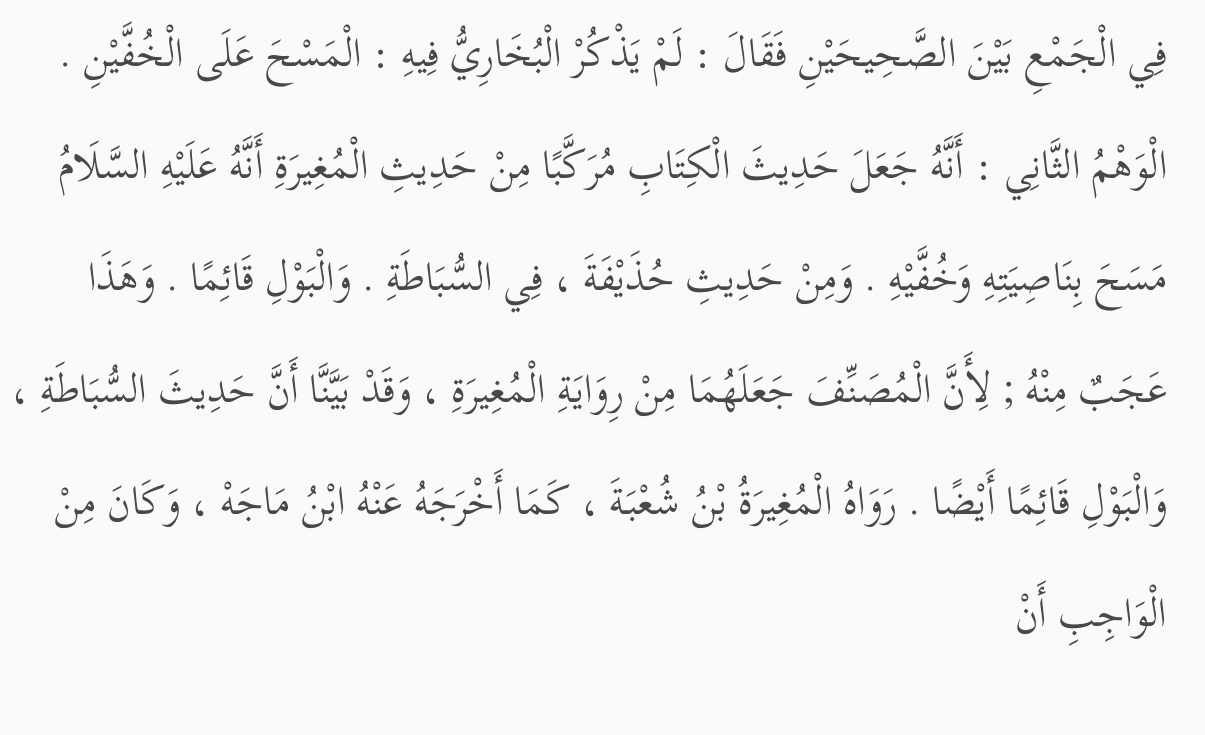فِي الْجَمْعِ بَيْنَ الصَّحِيحَيْنِ فَقَالَ : لَمْ يَذْكُرْ الْبُخَارِيُّ فِيهِ : الْمَسْحَ عَلَى الْخُفَّيْنِ . الْوَهْمُ الثَّانِي : أَنَّهُ جَعَلَ حَدِيثَ الْكِتَابِ مُرَكَّبًا مِنْ حَدِيثِ الْمُغِيرَةِ أَنَّهُ عَلَيْهِ السَّلَامُ مَسَحَ بِنَاصِيَتِهِ وَخُفَّيْهِ . وَمِنْ حَدِيثِ حُذَيْفَةَ ، فِي السُّبَاطَةِ . وَالْبَوْلِ قَائِمًا . وَهَذَا عَجَبٌ مِنْهُ ; لِأَنَّ الْمُصَنِّفَ جَعَلَهُمَا مِنْ رِوَايَةِ الْمُغِيرَةِ ، وَقَدْ بَيَّنَّا أَنَّ حَدِيثَ السُّبَاطَةِ ، وَالْبَوْلِ قَائِمًا أَيْضًا . رَوَاهُ الْمُغِيرَةُ بْنُ شُعْبَةَ ، كَمَا أَخْرَجَهُ عَنْهُ ابْنُ مَاجَهْ ، وَكَانَ مِنْ الْوَاجِبِ أَنْ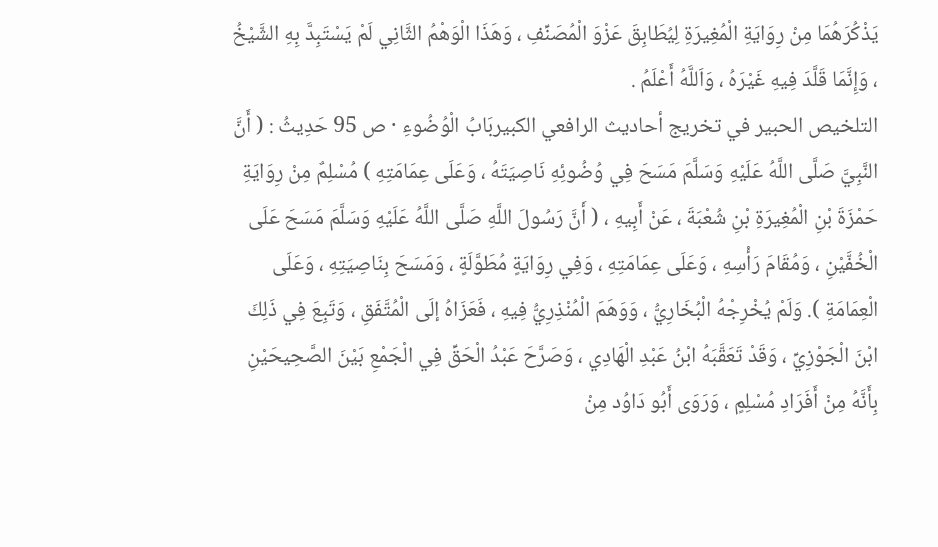يَذْكُرَهُمَا مِنْ رِوَايَةِ الْمُغِيرَةِ لِيُطَابِقَ عَزْوَ الْمُصَنِّفِ ، وَهَذَا الْوَهْمُ الثَّانِي لَمْ يَسْتَبِدَّ بِهِ الشَّيْخُ ، وَإِنَّمَا قَلَّدَ فِيهِ غَيْرَهُ ، وَاَللَّهُ أَعْلَمُ .
التلخيص الحبير في تخريج أحاديث الرافعي الكبيربَابُ الْوُضُوءِ · ص 95 حَدِيثُ : ( أَنَّ النَّبِيَّ صَلَّى اللَّهُ عَلَيْهِ وَسَلَّمَ مَسَحَ فِي وُضُوئِهِ نَاصِيَتَهُ ، وَعَلَى عِمَامَتِهِ ) مُسْلِمٌ مِنْ رِوَايَةِ حَمْزَةَ بْنِ الْمُغِيرَةِ بْنِ شُعْبَةَ ، عَنْ أَبِيهِ ، ( أَنَّ رَسُولَ اللَّهِ صَلَّى اللَّهُ عَلَيْهِ وَسَلَّمَ مَسَحَ عَلَى الْخُفَّيْنِ ، وَمُقَامَ رَأْسِهِ ، وَعَلَى عِمَامَتِهِ ، وَفِي رِوَايَةٍ مُطَوَّلَةٍ ، وَمَسَحَ بِنَاصِيَتِهِ ، وَعَلَى الْعِمَامَةِ ). وَلَمْ يُخْرِجْهُ الْبُخَارِيُّ ، وَوَهَمَ الْمُنْذِرِيُّ فِيهِ ، فَعَزَاهُ إلَى الْمُتَّفَقِ ، وَتَبِعَ فِي ذَلِكَ ابْنَ الْجَوْزِيِّ ، وَقَدْ تَعَقَّبَهُ ابْنُ عَبْدِ الْهَادِي ، وَصَرَّحَ عَبْدُ الْحَقِّ فِي الْجَمْعِ بَيْنَ الصَّحِيحَيْنِ بِأَنَّهُ مِنْ أَفَرَادِ مُسْلِمٍ ، وَرَوَى أَبُو دَاوُد مِنْ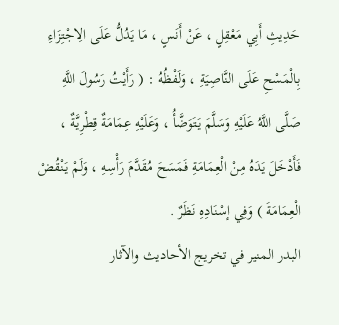حَدِيثِ أَبِي مَعْقِلٍ ، عَنْ أَنَسٍ ، مَا يَدُلُّ عَلَى الِاجْتِزَاءِ بِالْمَسْحِ عَلَى النَّاصِيَةِ ، وَلَفْظُهُ : ( رَأَيْتُ رَسُولَ اللَّهِ صَلَّى اللَّهُ عَلَيْهِ وَسَلَّمَ يَتَوَضَّأُ ، وَعَلَيْهِ عِمَامَةٌ قِطْرِيَّةٌ ، فَأَدْخَلَ يَدَهُ مِنْ الْعِمَامَةِ فَمَسَحَ مُقَدَّمَ رَأْسِهِ ، وَلَمْ يَنْقُضْ الْعِمَامَةَ ) وَفِي إسْنَادِهِ نَظَرٌ .
البدر المنير في تخريج الأحاديث والآثار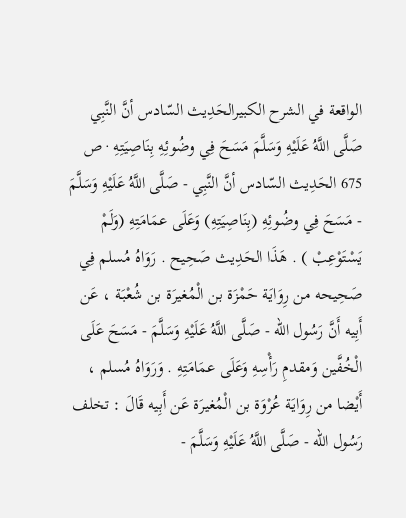الواقعة في الشرح الكبيرالحَدِيث السّادس أنَّ النَّبِي صَلَّى اللَّهُ عَلَيْهِ وَسَلَّمَ مَسَحَ فِي وضُوئِهِ بِنَاصِيَتِهِ · ص 675 الحَدِيث السّادس أنَّ النَّبِي - صَلَّى اللَّهُ عَلَيْهِ وَسَلَّمَ - مَسَحَ فِي وضُوئِهِ (بِنَاصِيَتِهِ) وَعَلَى عمَامَتِهِ (وَلَمْ يَسْتَوْعِبْ ) . هَذَا الحَدِيث صَحِيح . رَوَاهُ مُسلم فِي صَحِيحه من رِوَايَة حَمْزَة بن الْمُغيرَة بن شُعْبَة ، عَن أَبِيه أَنَّ رَسُول الله - صَلَّى اللَّهُ عَلَيْهِ وَسَلَّمَ - مَسَحَ عَلَى الْخُفَّين وَمقدمِ رَأْسِهِ وَعَلَى عمَامَتِهِ . وَرَوَاهُ مُسلم ، أَيْضا من رِوَايَة عُرْوَة بن الْمُغيرَة عَن أَبِيه قَالَ : تخلف رَسُول الله - صَلَّى اللَّهُ عَلَيْهِ وَسَلَّمَ -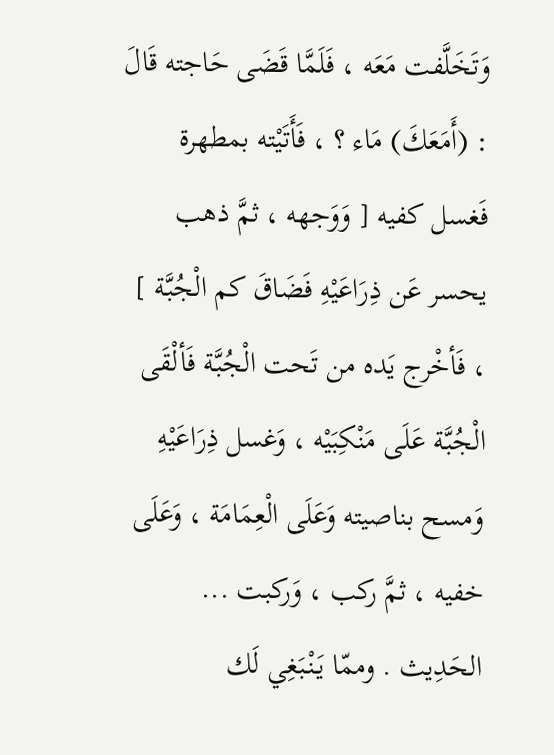وَتَخَلَّفت مَعَه ، فَلَمَّا قَضَى حَاجته قَالَ : (أَمَعَكَ) مَاء ؟ ، فَأَتَيْته بمطهرة فَغسل كفيه [ وَوَجهه ، ثمَّ ذهب يحسر عَن ذِرَاعَيْهِ فَضَاقَ كم الْجُبَّة ] ، فَأخْرج يَده من تَحت الْجُبَّة فَألْقَى الْجُبَّة عَلَى مَنْكِبَيْه ، وَغسل ذِرَاعَيْهِ وَمسح بناصيته وَعَلَى الْعِمَامَة ، وَعَلَى خفيه ، ثمَّ ركب ، وَركبت ... الحَدِيث . وممّا يَنْبَغِي لَك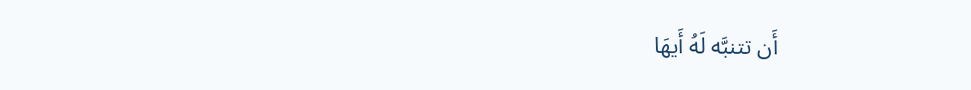أَن تتنبَّه لَهُ أَيهَا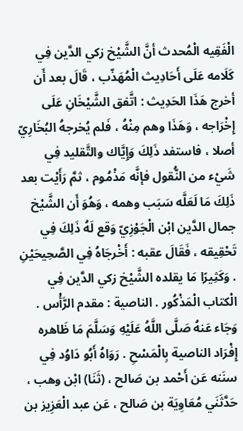الْفَقِيه الْمُحدث أنَّ الشَّيْخ زكي الدَّين فِي كَلَامه عَلَى أَحَادِيث الْمُهَذّب ، قَالَ بعد أَن أخرج هَذَا الحَدِيث : اتَّفق الشَّيْخَانِ عَلَى إِخْرَاجه ، وَهَذَا وهم مِنْهُ ، فَلم يُخرجهُ البُخَارِيّ أصلا ، فاستفد ذَلِكَ وَإِيَّاك والتَّقليد فِي شَيْء من النُّقول فإنَّه مَذْمُوم ، ثمَّ رَأَيْت بعد ذَلِكَ مَا لَعَلَّه سَبَب وهمه ، وَهُوَ أَن الشَّيْخ جمال الدَّين ابْن الْجَوْزِيّ وَقع لَهُ ذَلِكَ فِي تَحْقِيقه ، فَقَالَ عقبه : أَخْرجَاهُ فِي الصَّحِيحَيْنِ . وَكَثِيرًا مَا يقلده الشَّيْخ زكي الدَّين فِي الْكتاب الْمَذْكُور . الناصية : مقدم الرَّأْس . وَجَاء عَنهُ صَلَّى اللَّهُ عَلَيْهِ وَسَلَّمَ مَا ظَاهره إِفْرَاد الناصية بِالْمَسْحِ . رَوَاهُ أَبُو دَاوُد فِي سنَنه عَن أَحْمد بن صَالح ، (ثَنَا) ابْن وهب ، حَدَّثَنَي مُعَاوِيَة بن صَالح ، عَن عبد الْعَزِيز بن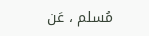مُسلم ، عَن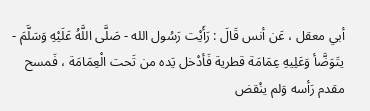أبي معقل ، عَن أنس قَالَ : رَأَيْت رَسُول الله - صَلَّى اللَّهُ عَلَيْهِ وَسَلَّمَ - يتَوَضَّأ وَعَلِيهِ عِمَامَة قطرية فَأدْخل يَده من تَحت الْعِمَامَة ، فَمسح مقدم رَأسه وَلم ينْقض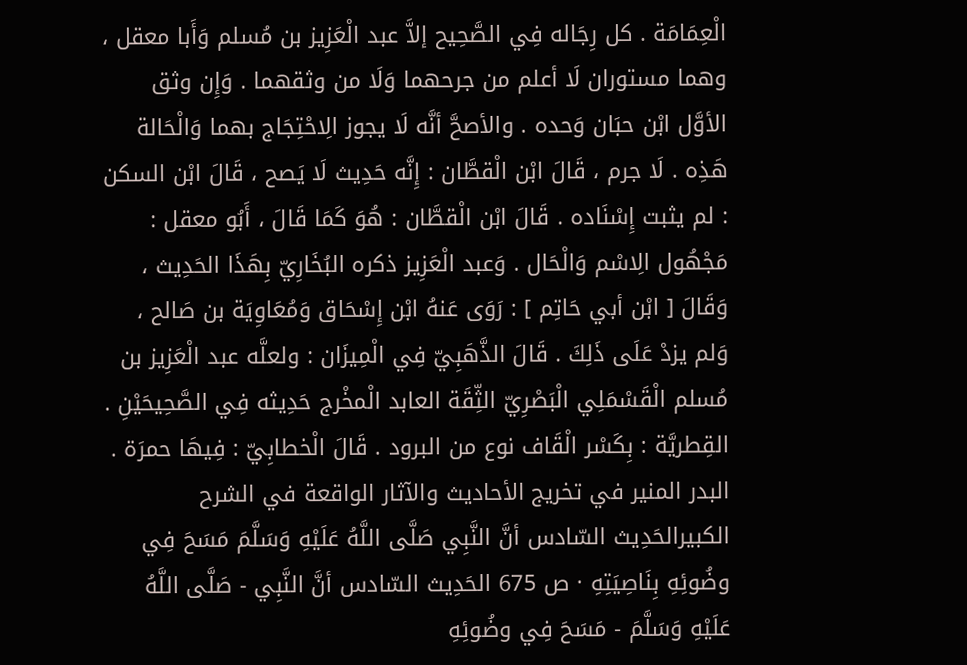الْعِمَامَة . كل رِجَاله فِي الصَّحِيح إلاَّ عبد الْعَزِيز بن مُسلم وَأَبا معقل ، وهما مستوران لَا أعلم من جرحهما وَلَا من وثقهما . وَإِن وثق الأوَّل ابْن حبَان وَحده . والأصحَّ أنَّه لَا يجوز الِاحْتِجَاج بهما وَالْحَالة هَذِه . لَا جرم ، قَالَ ابْن الْقطَّان : إِنَّه حَدِيث لَا يَصح ، قَالَ ابْن السكن : لم يثبت إِسْنَاده . قَالَ ابْن الْقطَّان : هُوَ كَمَا قَالَ ، أَبُو معقل : مَجْهُول الِاسْم وَالْحَال . وَعبد الْعَزِيز ذكره البُخَارِيّ بِهَذَا الحَدِيث ، وَقَالَ [ ابْن أبي حَاتِم ] : رَوَى عَنهُ ابْن إِسْحَاق وَمُعَاوِيَة بن صَالح ، وَلم يزدْ عَلَى ذَلِكَ . قَالَ الذَّهَبِيّ فِي الْمِيزَان : ولعلَّه عبد الْعَزِيز بن مُسلم الْقَسْمَلِي الْبَصْرِيّ الثِّقَة العابد الْمخْرج حَدِيثه فِي الصَّحِيحَيْنِ . القِطريَّة : بِكَسْر الْقَاف نوع من البرود . قَالَ الْخطابِيّ : فِيهَا حمرَة .
البدر المنير في تخريج الأحاديث والآثار الواقعة في الشرح الكبيرالحَدِيث السّادس أنَّ النَّبِي صَلَّى اللَّهُ عَلَيْهِ وَسَلَّمَ مَسَحَ فِي وضُوئِهِ بِنَاصِيَتِهِ · ص 675 الحَدِيث السّادس أنَّ النَّبِي - صَلَّى اللَّهُ عَلَيْهِ وَسَلَّمَ - مَسَحَ فِي وضُوئِهِ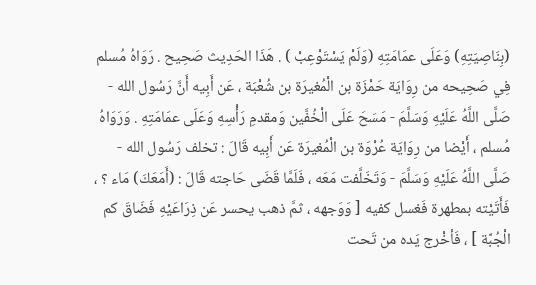(بِنَاصِيَتِهِ) وَعَلَى عمَامَتِهِ (وَلَمْ يَسْتَوْعِبْ ) . هَذَا الحَدِيث صَحِيح . رَوَاهُ مُسلم فِي صَحِيحه من رِوَايَة حَمْزَة بن الْمُغيرَة بن شُعْبَة ، عَن أَبِيه أَنَّ رَسُول الله - صَلَّى اللَّهُ عَلَيْهِ وَسَلَّمَ - مَسَحَ عَلَى الْخُفَّين وَمقدمِ رَأْسِهِ وَعَلَى عمَامَتِهِ . وَرَوَاهُ مُسلم ، أَيْضا من رِوَايَة عُرْوَة بن الْمُغيرَة عَن أَبِيه قَالَ : تخلف رَسُول الله - صَلَّى اللَّهُ عَلَيْهِ وَسَلَّمَ - وَتَخَلَّفت مَعَه ، فَلَمَّا قَضَى حَاجته قَالَ : (أَمَعَكَ) مَاء ؟ ، فَأَتَيْته بمطهرة فَغسل كفيه [ وَوَجهه ، ثمَّ ذهب يحسر عَن ذِرَاعَيْهِ فَضَاقَ كم الْجُبَّة ] ، فَأخْرج يَده من تَحت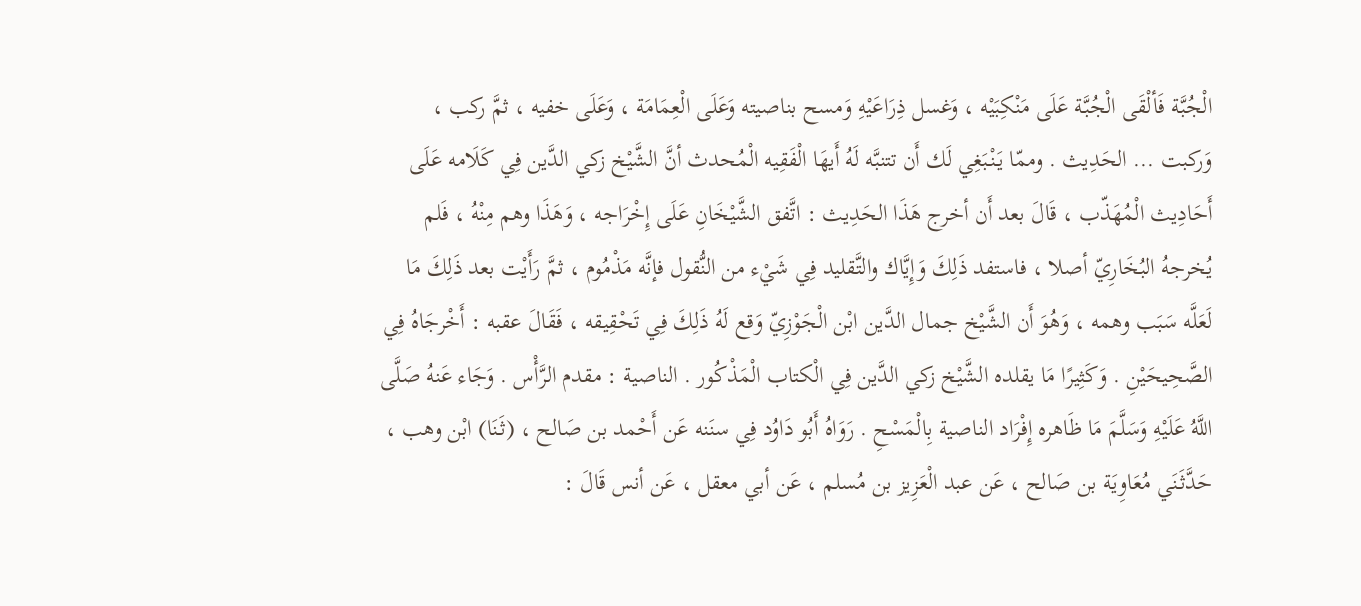الْجُبَّة فَألْقَى الْجُبَّة عَلَى مَنْكِبَيْه ، وَغسل ذِرَاعَيْهِ وَمسح بناصيته وَعَلَى الْعِمَامَة ، وَعَلَى خفيه ، ثمَّ ركب ، وَركبت ... الحَدِيث . وممّا يَنْبَغِي لَك أَن تتنبَّه لَهُ أَيهَا الْفَقِيه الْمُحدث أنَّ الشَّيْخ زكي الدَّين فِي كَلَامه عَلَى أَحَادِيث الْمُهَذّب ، قَالَ بعد أَن أخرج هَذَا الحَدِيث : اتَّفق الشَّيْخَانِ عَلَى إِخْرَاجه ، وَهَذَا وهم مِنْهُ ، فَلم يُخرجهُ البُخَارِيّ أصلا ، فاستفد ذَلِكَ وَإِيَّاك والتَّقليد فِي شَيْء من النُّقول فإنَّه مَذْمُوم ، ثمَّ رَأَيْت بعد ذَلِكَ مَا لَعَلَّه سَبَب وهمه ، وَهُوَ أَن الشَّيْخ جمال الدَّين ابْن الْجَوْزِيّ وَقع لَهُ ذَلِكَ فِي تَحْقِيقه ، فَقَالَ عقبه : أَخْرجَاهُ فِي الصَّحِيحَيْنِ . وَكَثِيرًا مَا يقلده الشَّيْخ زكي الدَّين فِي الْكتاب الْمَذْكُور . الناصية : مقدم الرَّأْس . وَجَاء عَنهُ صَلَّى اللَّهُ عَلَيْهِ وَسَلَّمَ مَا ظَاهره إِفْرَاد الناصية بِالْمَسْحِ . رَوَاهُ أَبُو دَاوُد فِي سنَنه عَن أَحْمد بن صَالح ، (ثَنَا) ابْن وهب ، حَدَّثَنَي مُعَاوِيَة بن صَالح ، عَن عبد الْعَزِيز بن مُسلم ، عَن أبي معقل ، عَن أنس قَالَ :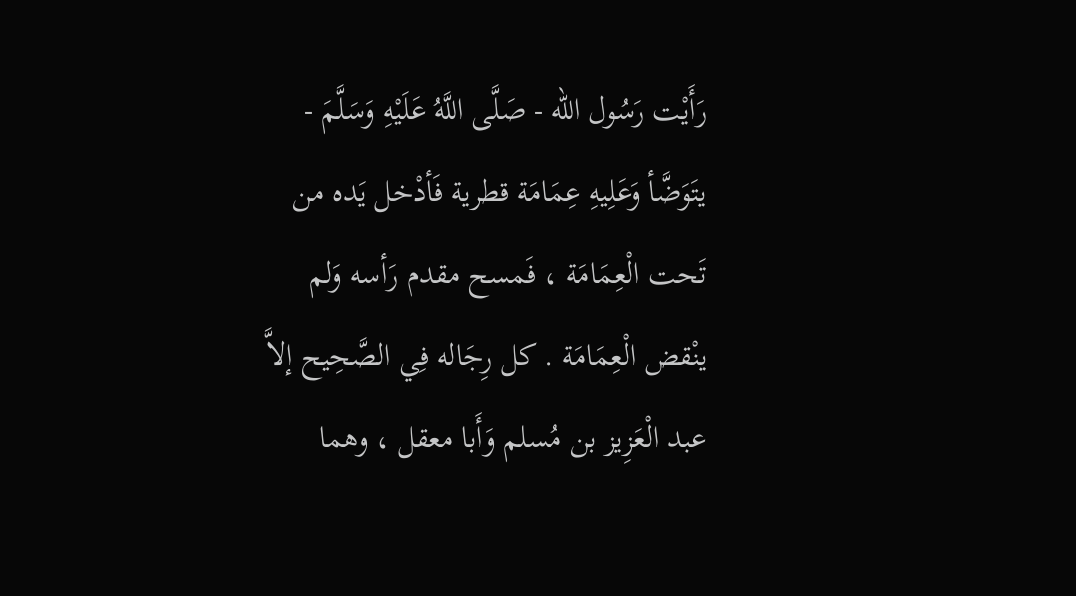رَأَيْت رَسُول الله - صَلَّى اللَّهُ عَلَيْهِ وَسَلَّمَ - يتَوَضَّأ وَعَلِيهِ عِمَامَة قطرية فَأدْخل يَده من تَحت الْعِمَامَة ، فَمسح مقدم رَأسه وَلم ينْقض الْعِمَامَة . كل رِجَاله فِي الصَّحِيح إلاَّ عبد الْعَزِيز بن مُسلم وَأَبا معقل ، وهما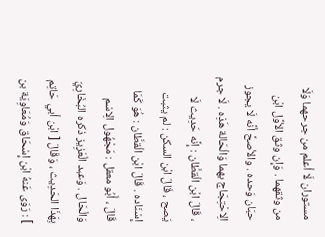مستوران لَا أعلم من جرحهما وَلَا من وثقهما . وَإِن وثق الأوَّل ابْن حبَان وَحده . والأصحَّ أنَّه لَا يجوز الِاحْتِجَاج بهما وَالْحَالة هَذِه . لَا جرم ، قَالَ ابْن الْقطَّان : إِنَّه حَدِيث لَا يَصح ، قَالَ ابْن السكن : لم يثبت إِسْنَاده . قَالَ ابْن الْقطَّان : هُوَ كَمَا قَالَ ، أَبُو معقل : مَجْهُول الِاسْم وَالْحَال . وَعبد الْعَزِيز ذكره البُخَارِيّ بِهَذَا الحَدِيث ، وَقَالَ [ ابْن أبي حَاتِم ] : رَوَى عَنهُ ابْن إِسْحَاق وَمُعَاوِيَة بن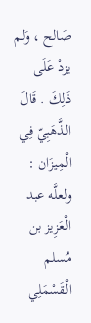صَالح ، وَلم يزدْ عَلَى ذَلِكَ . قَالَ الذَّهَبِيّ فِي الْمِيزَان : ولعلَّه عبد الْعَزِيز بن مُسلم الْقَسْمَلِي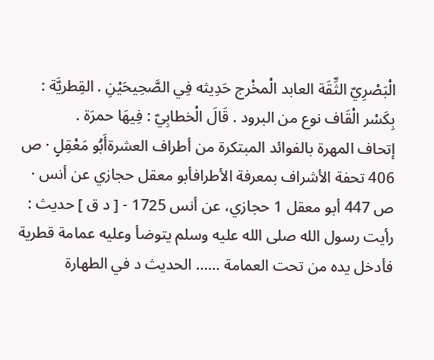الْبَصْرِيّ الثِّقَة العابد الْمخْرج حَدِيثه فِي الصَّحِيحَيْنِ . القِطريَّة : بِكَسْر الْقَاف نوع من البرود . قَالَ الْخطابِيّ : فِيهَا حمرَة .
إتحاف المهرة بالفوائد المبتكرة من أطراف العشرةأَبُو مَعْقِلٍ · ص 406 تحفة الأشراف بمعرفة الأطرافأبو معقل حجازي عن أنس · ص 447 أبو معقل 1 حجازي، عن أنس 1725 - [ د ق ] حديث : رأيت رسول الله صلى الله عليه وسلم يتوضأ وعليه عمامة قطرية فأدخل يده من تحت العمامة ...... الحديث د في الطهارة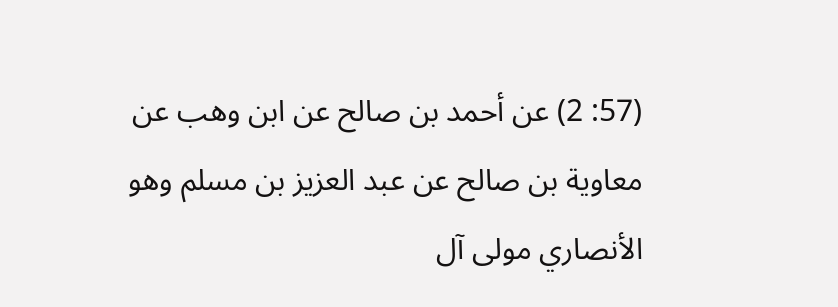(57: 2) عن أحمد بن صالح عن ابن وهب عن معاوية بن صالح عن عبد العزيز بن مسلم وهو الأنصاري مولى آل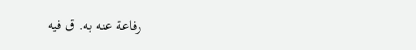رفاعة عنه به. ق فيه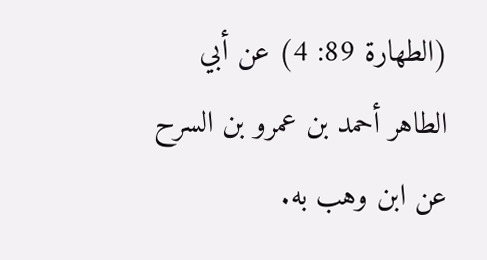(الطهارة 89: 4) عن أبي الطاهر أحمد بن عمرو بن السرح عن ابن وهب به.